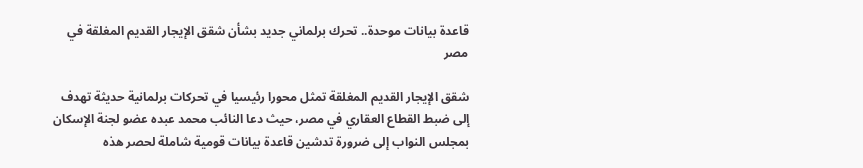قاعدة بيانات موحدة.. تحرك برلماني جديد بشأن شقق الإيجار القديم المغلقة في مصر

شقق الإيجار القديم المغلقة تمثل محورا رئيسيا في تحركات برلمانية حديثة تهدف إلى ضبط القطاع العقاري في مصر، حيث دعا النائب محمد عبده عضو لجنة الإسكان بمجلس النواب إلى ضرورة تدشين قاعدة بيانات قومية شاملة لحصر هذه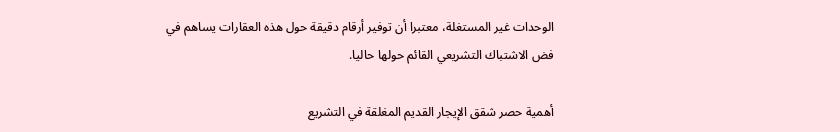الوحدات غير المستغلة، معتبرا أن توفير أرقام دقيقة حول هذه العقارات يساهم في فض الاشتباك التشريعي القائم حولها حاليا.

أهمية حصر شقق الإيجار القديم المغلقة في التشريع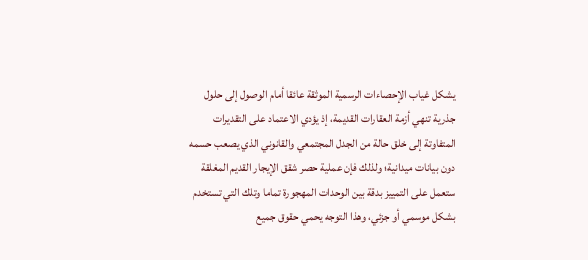يشكل غياب الإحصاءات الرسمية الموثقة عائقا أمام الوصول إلى حلول جذرية تنهي أزمة العقارات القديمة، إذ يؤدي الاعتماد على التقديرات المتفاوتة إلى خلق حالة من الجدل المجتمعي والقانوني الذي يصعب حسمه دون بيانات ميدانية؛ ولذلك فإن عملية حصر شقق الإيجار القديم المغلقة ستعمل على التمييز بدقة بين الوحدات المهجورة تماما وتلك التي تستخدم بشكل موسمي أو جزئي، وهذا التوجه يحمي حقوق جميع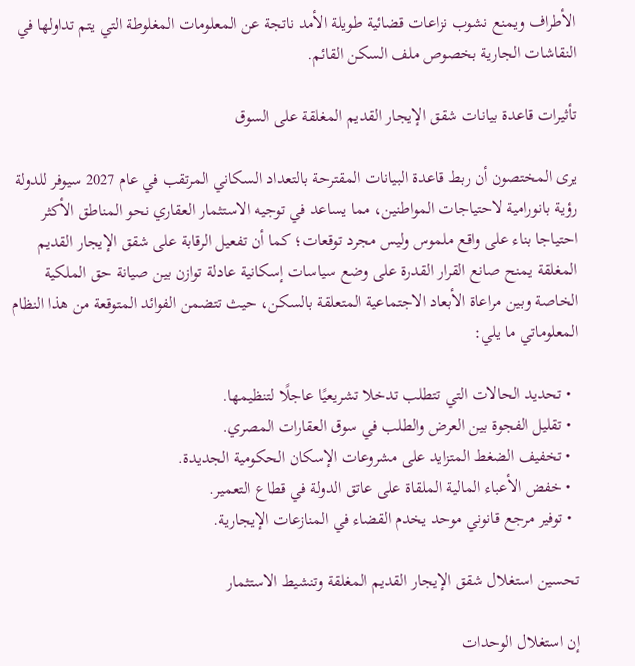الأطراف ويمنع نشوب نزاعات قضائية طويلة الأمد ناتجة عن المعلومات المغلوطة التي يتم تداولها في النقاشات الجارية بخصوص ملف السكن القائم.

تأثيرات قاعدة بيانات شقق الإيجار القديم المغلقة على السوق

يرى المختصون أن ربط قاعدة البيانات المقترحة بالتعداد السكاني المرتقب في عام 2027 سيوفر للدولة رؤية بانورامية لاحتياجات المواطنين، مما يساعد في توجيه الاستثمار العقاري نحو المناطق الأكثر احتياجا بناء على واقع ملموس وليس مجرد توقعات؛ كما أن تفعيل الرقابة على شقق الإيجار القديم المغلقة يمنح صانع القرار القدرة على وضع سياسات إسكانية عادلة توازن بين صيانة حق الملكية الخاصة وبين مراعاة الأبعاد الاجتماعية المتعلقة بالسكن، حيث تتضمن الفوائد المتوقعة من هذا النظام المعلوماتي ما يلي:

  • تحديد الحالات التي تتطلب تدخلا تشريعيًا عاجلًا لتنظيمها.
  • تقليل الفجوة بين العرض والطلب في سوق العقارات المصري.
  • تخفيف الضغط المتزايد على مشروعات الإسكان الحكومية الجديدة.
  • خفض الأعباء المالية الملقاة على عاتق الدولة في قطاع التعمير.
  • توفير مرجع قانوني موحد يخدم القضاء في المنازعات الإيجارية.

تحسين استغلال شقق الإيجار القديم المغلقة وتنشيط الاستثمار

إن استغلال الوحدات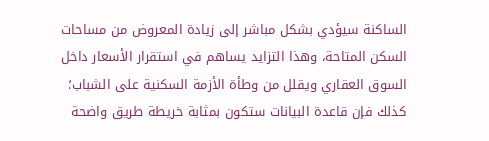الساكنة سيؤدي بشكل مباشر إلى زيادة المعروض من مساحات السكن المتاحة، وهذا التزايد يساهم في استقرار الأسعار داخل السوق العقاري ويقلل من وطأة الأزمة السكنية على الشباب؛ كذلك فإن قاعدة البيانات ستكون بمثابة خريطة طريق واضحة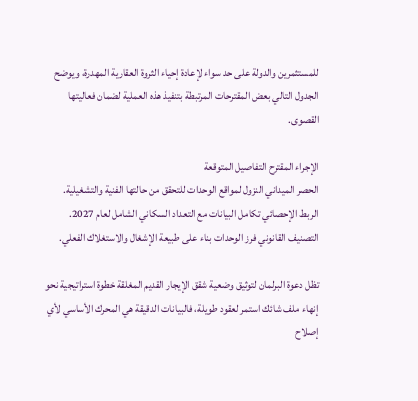للمستثمرين والدولة على حد سواء لإعادة إحياء الثروة العقارية المهدرة، ويوضح الجدول التالي بعض المقترحات المرتبطة بتنفيذ هذه العملية لضمان فعاليتها القصوى.

الإجراء المقترح التفاصيل المتوقعة
الحصر الميداني النزول لمواقع الوحدات للتحقق من حالتها الفنية والتشغيلية.
الربط الإحصائي تكامل البيانات مع التعداد السكاني الشامل لعام 2027.
التصنيف القانوني فرز الوحدات بناء على طبيعة الإشغال والاستغلاك الفعلي.

تظل دعوة البرلمان لتوثيق وضعية شقق الإيجار القديم المغلقة خطوة استراتيجية نحو إنهاء ملف شائك استمر لعقود طويلة، فالبيانات الدقيقة هي المحرك الأساسي لأي إصلاح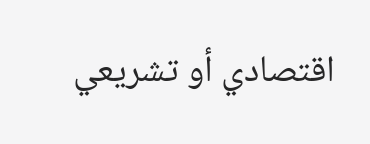اقتصادي أو تشريعي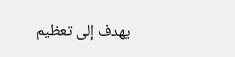يهدف إلى تعظيم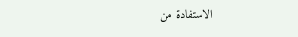الاستفادة من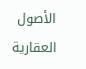الأصول العقارية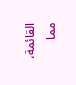القائمة، مما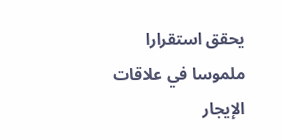يحقق استقرارا ملموسا في علاقات الإيجار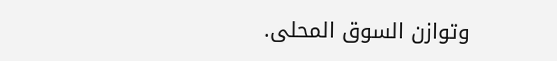وتوازن السوق المحلى.